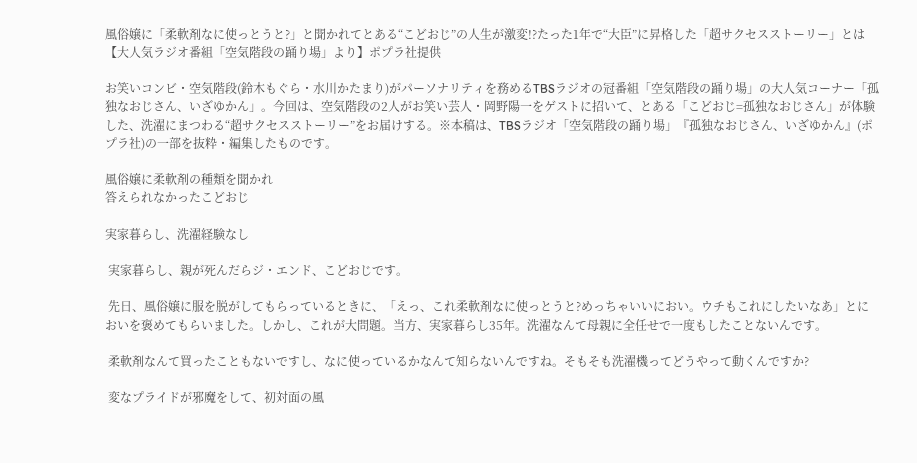風俗嬢に「柔軟剤なに使っとうと?」と聞かれてとある“こどおじ”の人生が激変!?たった1年で“大臣”に昇格した「超サクセスストーリー」とは【大人気ラジオ番組「空気階段の踊り場」より】ポプラ社提供

お笑いコンビ・空気階段(鈴木もぐら・水川かたまり)がパーソナリティを務めるTBSラジオの冠番組「空気階段の踊り場」の大人気コーナー「孤独なおじさん、いざゆかん」。今回は、空気階段の2人がお笑い芸人・岡野陽一をゲストに招いて、とある「こどおじ=孤独なおじさん」が体験した、洗濯にまつわる“超サクセスストーリー”をお届けする。※本稿は、TBSラジオ「空気階段の踊り場」『孤独なおじさん、いざゆかん』(ポプラ社)の一部を抜粋・編集したものです。

風俗嬢に柔軟剤の種類を聞かれ
答えられなかったこどおじ

実家暮らし、洗濯経験なし

 実家暮らし、親が死んだらジ・エンド、こどおじです。

 先日、風俗嬢に服を脱がしてもらっているときに、「えっ、これ柔軟剤なに使っとうと?めっちゃいいにおい。ウチもこれにしたいなあ」とにおいを褒めてもらいました。しかし、これが大問題。当方、実家暮らし35年。洗濯なんて母親に全任せで一度もしたことないんです。

 柔軟剤なんて買ったこともないですし、なに使っているかなんて知らないんですね。そもそも洗濯機ってどうやって動くんですか?

 変なプライドが邪魔をして、初対面の風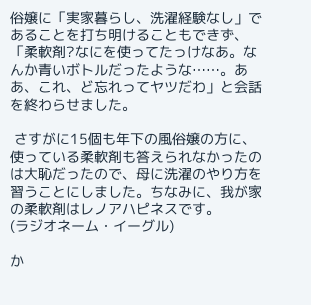俗嬢に「実家暮らし、洗濯経験なし」であることを打ち明けることもできず、「柔軟剤?なにを使ってたっけなあ。なんか青いボトルだったような……。ああ、これ、ど忘れってヤツだわ」と会話を終わらせました。

 さすがに15個も年下の風俗嬢の方に、使っている柔軟剤も答えられなかったのは大恥だったので、母に洗濯のやり方を習うことにしました。ちなみに、我が家の柔軟剤はレノアハピネスです。
(ラジオネーム・イーグル)

か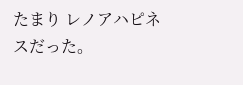たまり レノアハピネスだった。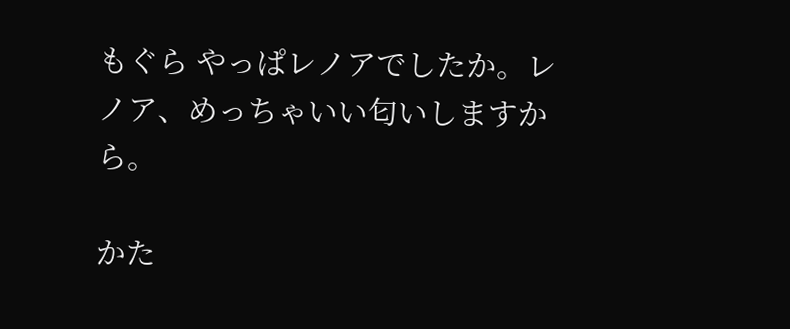もぐら やっぱレノアでしたか。レノア、めっちゃいい匂いしますから。

かた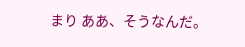まり ああ、そうなんだ。